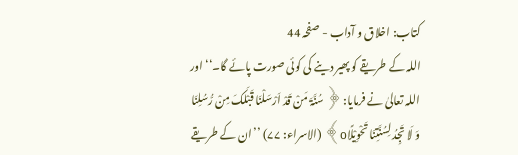کتاب: اخلاق و آداب - صفحہ 44
اللہ کے طریقے کو پھیر دینے کی کوئی صورت پائے گا۔‘‘ اور اللہ تعالیٰ نے فرمایا: ﴿ سُنَّۃَ مَنْ قَدْ اَرْسَلْنَا قَبْلَکَ مِنْ رُّسُلِنَا وَ لَا تَجِدُ لِسُنَّتِنَا تَحْوِیْلًاo﴾ (الاسراء: ۷۷) ’’ان کے طریقے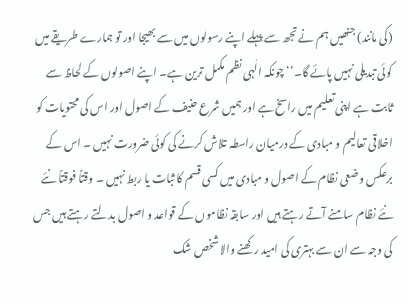(کی مانند) جنھیں ہم نے تجھ سے پہلے اپنے رسولوں میں سے بھیجا اور تو ہمارے طریقے میں کوئی تبدیلی نہیں پائے گا۔‘‘ چونکہ الٰہی نظم مکمل ترین ہے۔ اپنے اصولوں کے لحاظ سے ثابت ہے اپنی تعلیم میں راسخ ہے اور ہمیں شرع حنیف کے اصول اور اس کی محتویات کو اخلاقی تعالیم و مبادی کے درمیان راسطہ تلاش کرنے کی کوئی ضرورت نہیں ۔ اس کے برعکس وضعی نظام کے اصول و مبادی میں کسی قسم کا ثبات یا ربط نہیں ۔ وقتاً فوقتاً نئے نئے نظام سامنے آتے رہتے ہیں اور سابقہ نظاموں کے قواعد و اصول بدلتے رہتے ہیں جس کی وجہ سے ان سے بہتری کی امید رکھنے والا شخص شک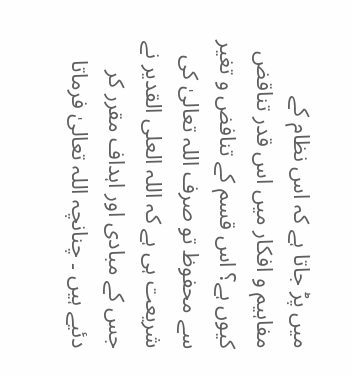میں پڑ جاتا ہے کہ اس نظام کے مفاہیم و افکار میں اس قدر تناقض کیوں ہے؟ اس قسم کے تنافض و تغیر سے محفوظ تو صرف اللہ تعالیٰ کی شریعت ہی ہے کہ اللہ العلی القدیر نے جس کے مبادی اور اہداف مقرر کر دئیے ہیں ۔ چنانچہ اللہ تعالیٰ فرماتا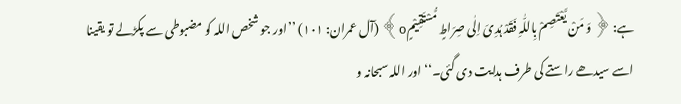ہے: ﴿ وَ مَنْ یَّعْتَصِمْ بِاللّٰہِ فَقَدْ ہُدِیَ اِلٰی صِرَاطٍ مُّسْتَقِیْمٍo﴾ (آل عمران: ۱۰۱) ’’اور جو شخص اللہ کو مضبوطی سے پکڑلے تو یقینا اسے سیدھے راستے کی طرف ہدایت دی گئی۔‘‘ اور اللہ سبحانہ و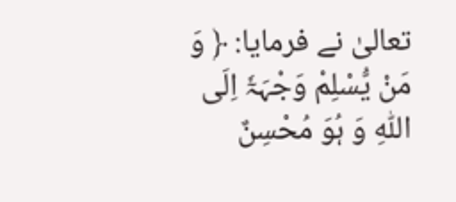تعالیٰ نے فرمایا: ﴿ وَ مَنْ یُّسْلِمْ وَجْہَہٗٓ اِلَی اللّٰہِ وَ ہُوَ مُحْسِنٌ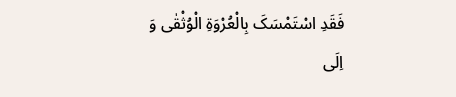فَقَدِ اسْتَمْسَکَ بِالْعُرْوَۃِ الْوُثْقٰی وَ اِلَی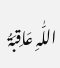اللّٰہِ عَاقِبَۃُ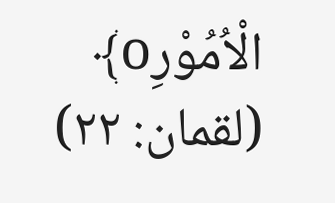الْاُمُوْرِo﴾ (لقمان: ۲۲)